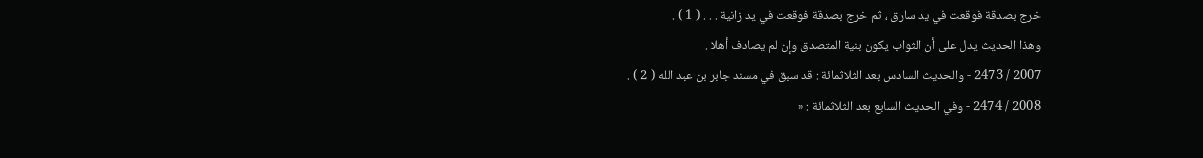خرج بصدقة فوقعت في يد سارق ، ثم خرج بصدقة فوقعت في يد زانية . . . ( 1 ) .
وهذا الحديث يدل على أن الثواب يكون بنية المتصدق وإن لم يصادف أهلا .
2007 / 2473 - والحديث السادس بعد الثلاثمائة : قد سبق في مسند جابر بن عبد الله ( 2 ) .
2008 / 2474 - وفي الحديث السابع بعد الثلاثمائة : «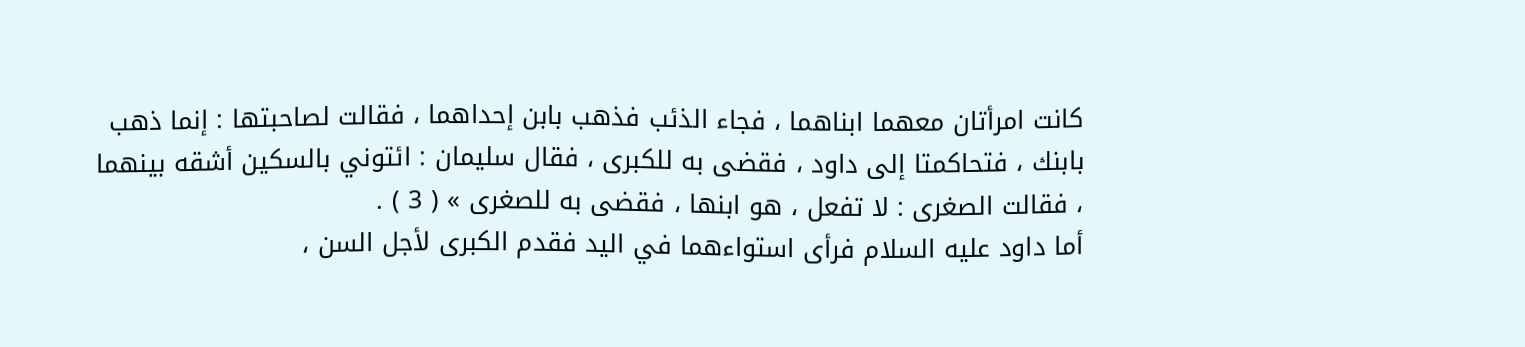كانت امرأتان معهما ابناهما ، فجاء الذئب فذهب بابن إحداهما ، فقالت لصاحبتها : إنما ذهب بابنك ، فتحاكمتا إلى داود ، فقضى به للكبرى ، فقال سليمان : ائتوني بالسكين أشقه بينهما ، فقالت الصغرى : لا تفعل ، هو ابنها ، فقضى به للصغرى » ( 3 ) .
أما داود عليه السلام فرأى استواءهما في اليد فقدم الكبرى لأجل السن ،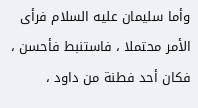وأما سليمان عليه السلام فرأى الأمر محتملا ، فاستنبط فأحسن ، فكان أحد فطنة من داود ،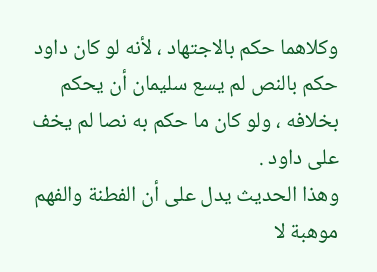وكلاهما حكم بالاجتهاد ، لأنه لو كان داود حكم بالنص لم يسع سليمان أن يحكم بخلافه ، ولو كان ما حكم به نصا لم يخف على داود .
وهذا الحديث يدل على أن الفطنة والفهم موهبة لا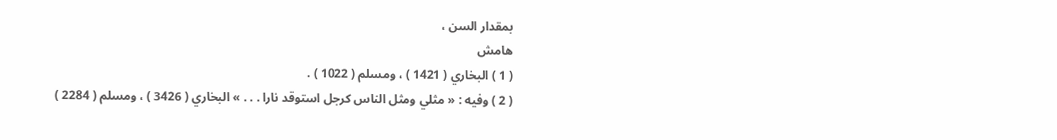بمقدار السن ،
هامش
( 1 ) البخاري ( 1421 ) ، ومسلم ( 1022 ) .
( 2 ) وفيه : « مثلي ومثل الناس كرجل استوقد نارا . . . » البخاري ( 3426 ) ، ومسلم ( 2284 )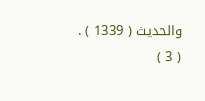والحديث ( 1339 ) .
( 3 )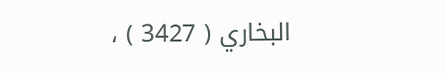البخاري ( 3427 ) ،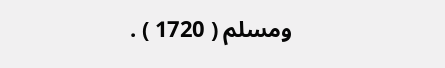ومسلم ( 1720 ) .